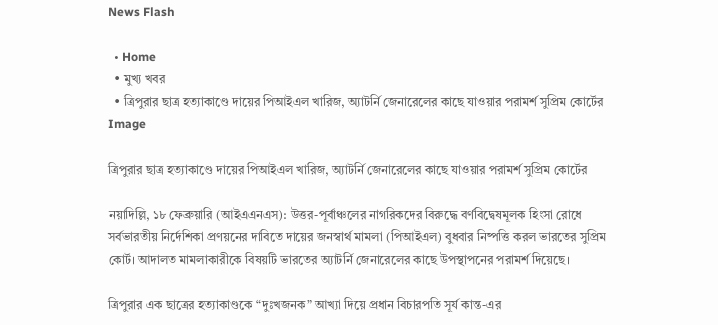News Flash

  • Home
  • মুখ্য খবর
  • ত্রিপুরার ছাত্র হত্যাকাণ্ডে দায়ের পিআইএল খারিজ, অ্যাটর্নি জেনারেলের কাছে যাওয়ার পরামর্শ সুপ্রিম কোর্টের
Image

ত্রিপুরার ছাত্র হত্যাকাণ্ডে দায়ের পিআইএল খারিজ, অ্যাটর্নি জেনারেলের কাছে যাওয়ার পরামর্শ সুপ্রিম কোর্টের

নয়াদিল্লি, ১৮ ফেব্রুয়ারি (আইএএনএস): উত্তর-পূর্বাঞ্চলের নাগরিকদের বিরুদ্ধে বর্ণবিদ্বেষমূলক হিংসা রোধে সর্বভারতীয় নির্দেশিকা প্রণয়নের দাবিতে দায়ের জনস্বার্থ মামলা (পিআইএল) বুধবার নিষ্পত্তি করল ভারতের সুপ্রিম কোর্ট। আদালত মামলাকারীকে বিষয়টি ভারতের অ্যাটর্নি জেনারেলের কাছে উপস্থাপনের পরামর্শ দিয়েছে।

ত্রিপুরার এক ছাত্রের হত্যাকাণ্ডকে “দুঃখজনক” আখ্যা দিয়ে প্রধান বিচারপতি সূর্য কান্ত-এর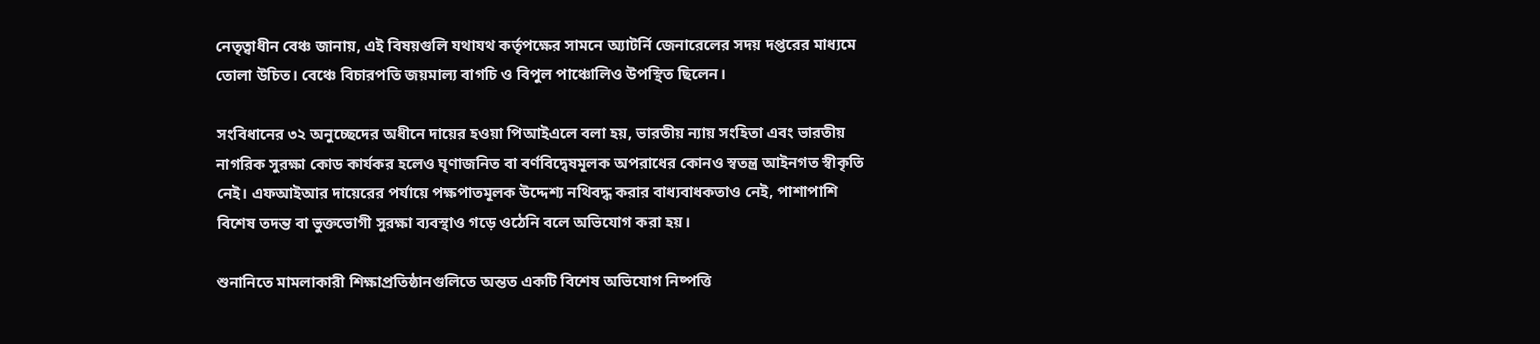নেতৃত্বাধীন বেঞ্চ জানায়, এই বিষয়গুলি যথাযথ কর্তৃপক্ষের সামনে অ্যাটর্নি জেনারেলের সদয় দপ্তরের মাধ্যমে তোলা উচিত। বেঞ্চে বিচারপতি জয়মাল্য বাগচি ও বিপুল পাঞ্চোলিও উপস্থিত ছিলেন।

সংবিধানের ৩২ অনুচ্ছেদের অধীনে দায়ের হওয়া পিআইএলে বলা হয়, ভারতীয় ন্যায় সংহিতা এবং ভারতীয় নাগরিক সুরক্ষা কোড কার্যকর হলেও ঘৃণাজনিত বা বর্ণবিদ্বেষমূলক অপরাধের কোনও স্বতন্ত্র আইনগত স্বীকৃতি নেই। এফআইআর দায়েরের পর্যায়ে পক্ষপাতমূলক উদ্দেশ্য নথিবদ্ধ করার বাধ্যবাধকতাও নেই, পাশাপাশি বিশেষ তদন্ত বা ভুক্তভোগী সুরক্ষা ব্যবস্থাও গড়ে ওঠেনি বলে অভিযোগ করা হয়।

শুনানিতে মামলাকারী শিক্ষাপ্রতিষ্ঠানগুলিতে অন্তত একটি বিশেষ অভিযোগ নিষ্পত্তি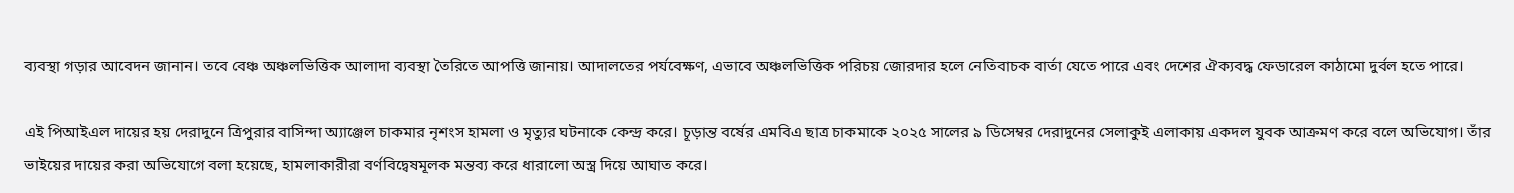ব্যবস্থা গড়ার আবেদন জানান। তবে বেঞ্চ অঞ্চলভিত্তিক আলাদা ব্যবস্থা তৈরিতে আপত্তি জানায়। আদালতের পর্যবেক্ষণ, এভাবে অঞ্চলভিত্তিক পরিচয় জোরদার হলে নেতিবাচক বার্তা যেতে পারে এবং দেশের ঐক্যবদ্ধ ফেডারেল কাঠামো দুর্বল হতে পারে।

এই পিআইএল দায়ের হয় দেরাদুনে ত্রিপুরার বাসিন্দা অ্যাঞ্জেল চাকমার নৃশংস হামলা ও মৃত্যুর ঘটনাকে কেন্দ্র করে। চূড়ান্ত বর্ষের এমবিএ ছাত্র চাকমাকে ২০২৫ সালের ৯ ডিসেম্বর দেরাদুনের সেলাকুই এলাকায় একদল যুবক আক্রমণ করে বলে অভিযোগ। তাঁর ভাইয়ের দায়ের করা অভিযোগে বলা হয়েছে, হামলাকারীরা বর্ণবিদ্বেষমূলক মন্তব্য করে ধারালো অস্ত্র দিয়ে আঘাত করে।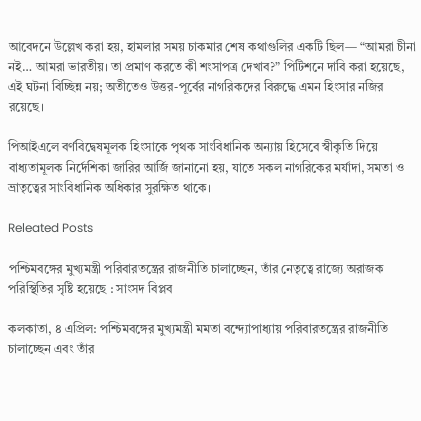আবেদনে উল্লেখ করা হয়, হামলার সময় চাকমার শেষ কথাগুলির একটি ছিল— “আমরা চীনা নই… আমরা ভারতীয়। তা প্রমাণ করতে কী শংসাপত্র দেখাব?” পিটিশনে দাবি করা হয়েছে, এই ঘটনা বিচ্ছিন্ন নয়; অতীতেও উত্তর-পূর্বের নাগরিকদের বিরুদ্ধে এমন হিংসার নজির রয়েছে।

পিআইএলে বর্ণবিদ্বেষমূলক হিংসাকে পৃথক সাংবিধানিক অন্যায় হিসেবে স্বীকৃতি দিয়ে বাধ্যতামূলক নির্দেশিকা জারির আর্জি জানানো হয়, যাতে সকল নাগরিকের মর্যাদা, সমতা ও ভ্রাতৃত্বের সাংবিধানিক অধিকার সুরক্ষিত থাকে।

Releated Posts

পশ্চিমবঙ্গের মুখ্যমন্ত্রী পরিবারতন্ত্রের রাজনীতি চালাচ্ছেন, তাঁর নেতৃত্বে রাজ্যে অরাজক পরিস্থিতির সৃষ্টি হয়েছে : সাংসদ বিপ্লব

কলকাতা, ৪ এপ্রিল: পশ্চিমবঙ্গের মুখ্যমন্ত্রী মমতা বন্দ্যোপাধ্যায় পরিবারতন্ত্রের রাজনীতি চালাচ্ছেন এবং তাঁর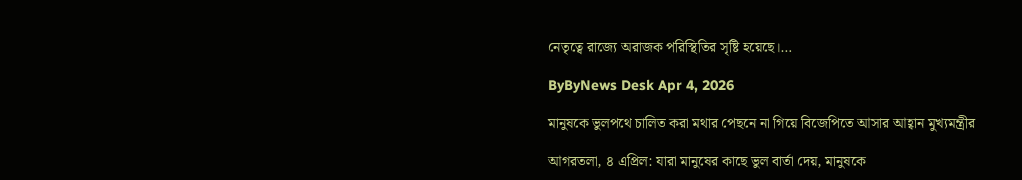নেতৃত্বে রাজ্যে অরাজক পরিস্থিতির সৃষ্টি হয়েছে।…

ByByNews Desk Apr 4, 2026

মানুষকে ভুলপথে চালিত করা মথার পেছনে না গিয়ে বিজেপিতে আসার আহ্বান মুখ্যমন্ত্রীর

আগরতলা, ৪ এপ্রিল: যারা মানুষের কাছে ভুল বার্তা দেয়, মানুষকে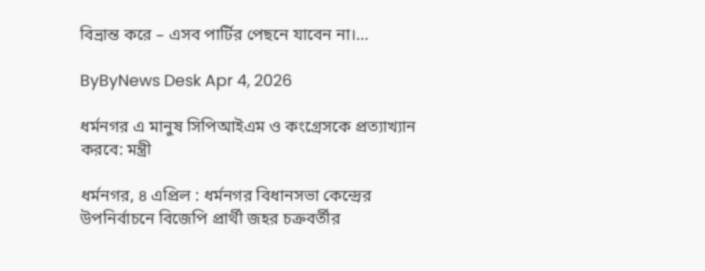বিভ্রান্ত করে – এসব পার্টির পেছনে যাবেন না।…

ByByNews Desk Apr 4, 2026

ধর্মনগর এ মানুষ সিপিআইএম ও কংগ্রেসকে প্রত্যাখ্যান করবে: মন্ত্রী

ধর্মনগর, ৪ এপ্রিল : ধর্মনগর বিধানসভা কেন্দ্রের উপনির্বাচনে বিজেপি প্রার্থী জহর চক্রবর্তীর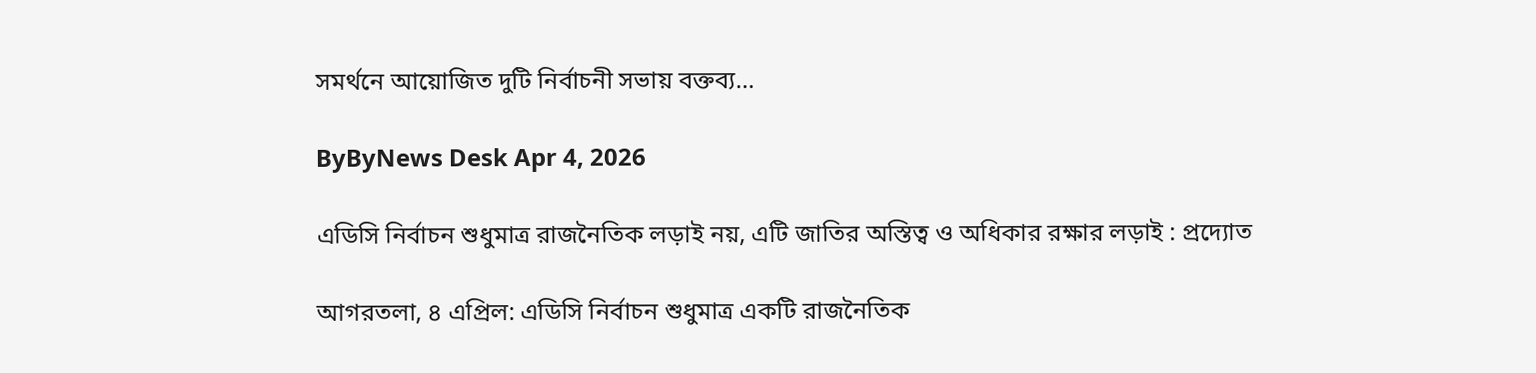সমর্থনে আয়োজিত দুটি নির্বাচনী সভায় বক্তব্য…

ByByNews Desk Apr 4, 2026

এডিসি নির্বাচন শুধুমাত্র রাজনৈতিক লড়াই নয়, এটি জাতির অস্তিত্ব ও অধিকার রক্ষার লড়াই : প্রদ্যোত

আগরতলা, ৪ এপ্রিল: এডিসি নির্বাচন শুধুমাত্র একটি রাজনৈতিক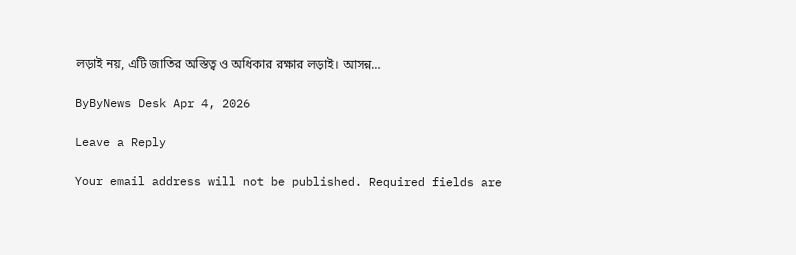লড়াই নয়, এটি জাতির অস্তিত্ব ও অধিকার রক্ষার লড়াই। আসন্ন…

ByByNews Desk Apr 4, 2026

Leave a Reply

Your email address will not be published. Required fields are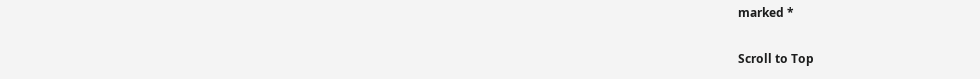marked *

Scroll to Top